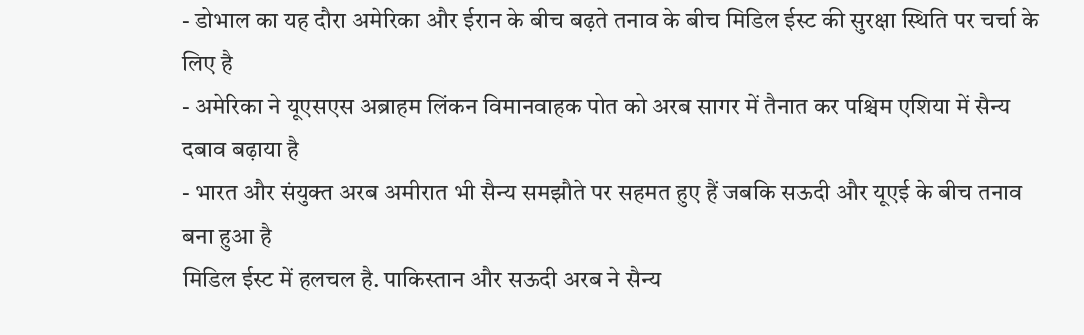- डोभाल का यह दौरा अमेरिका और ईरान के बीच बढ़ते तनाव के बीच मिडिल ईस्ट की सुरक्षा स्थिति पर चर्चा के लिए है
- अमेरिका ने यूएसएस अब्राहम लिंकन विमानवाहक पोत को अरब सागर में तैनात कर पश्चिम एशिया में सैन्य दबाव बढ़ाया है
- भारत और संयुक्त अरब अमीरात भी सैन्य समझौते पर सहमत हुए हैं जबकि सऊदी और यूएई के बीच तनाव बना हुआ है
मिडिल ईस्ट में हलचल है. पाकिस्तान और सऊदी अरब ने सैन्य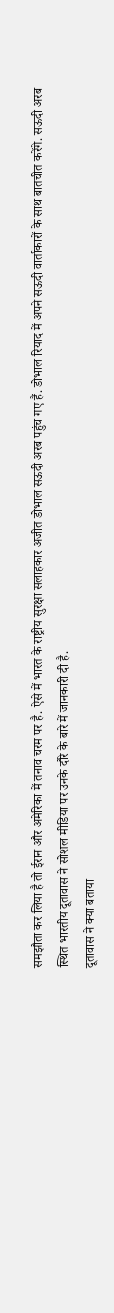समझौता कर लिया है तो ईरान और अमेरिका में तनाव चरम पर है. ऐसे में भारत के राष्ट्रीय सुरक्षा सलाहकार अजीत डोभाल सऊदी अरब पहुंच गए हैं. डोभाल रियाद में अपने सऊदी वार्ताकारों के साथ बातचीत करेंगे. सऊदी अरब स्थित भारतीय दूतावास ने सोशल मीडिया पर उनके दौरे के बारे में जानकारी दी है.
दूतावास ने क्या बताया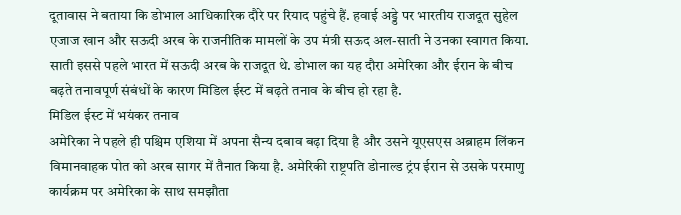दूतावास ने बताया कि डोभाल आधिकारिक दौरे पर रियाद पहुंचे हैं. हवाई अड्डे पर भारतीय राजदूत सुहेल एजाज खान और सऊदी अरब के राजनीतिक मामलों के उप मंत्री सऊद अल-साती ने उनका स्वागत किया. साती इससे पहले भारत में सऊदी अरब के राजदूत थे. डोभाल का यह दौरा अमेरिका और ईरान के बीच बढ़ते तनावपूर्ण संबंधों के कारण मिडिल ईस्ट में बढ़ते तनाव के बीच हो रहा है.
मिडिल ईस्ट में भयंकर तनाव
अमेरिका ने पहले ही पश्चिम एशिया में अपना सैन्य दबाव बढ़ा दिया है और उसने यूएसएस अब्राहम लिंकन विमानवाहक पोत को अरब सागर में तैनात किया है. अमेरिकी राष्ट्रपति डोनाल्ड ट्रंप ईरान से उसके परमाणु कार्यक्रम पर अमेरिका के साथ समझौता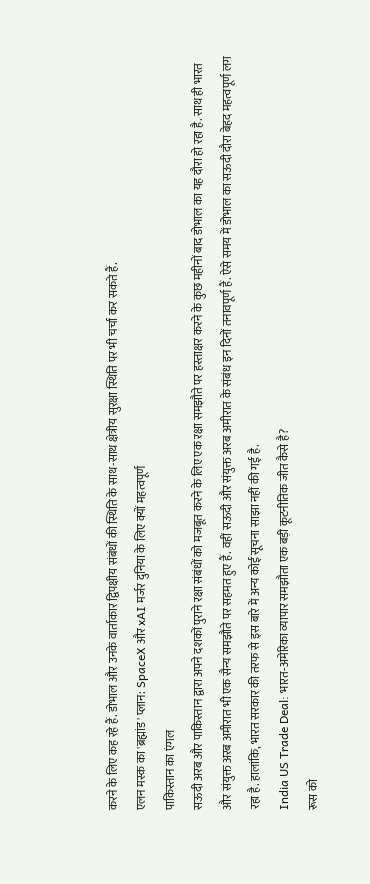करने के लिए कह रहे हैं. डोभाल और उनके वार्ताकार द्विपक्षीय संबंधों की स्थिति के साथ-साथ क्षेत्रीय सुरक्षा स्थिति पर भी चर्चा कर सकते हैं.
एलन मस्क का 'ब्रह्मांड' प्लान: SpaceX और xAI मर्जर दुनिया के लिए क्यों महत्वपूर्ण
पाकिस्तान का एंगल
सऊदी अरब और पाकिस्तान द्वारा अपने दशकों पुराने रक्षा संबंधों को मजबूत करने के लिए एक रक्षा समझौते पर हस्ताक्षर करने के कुछ महीनों बाद डोभाल का यह दौरा हो रहा है. साथ ही भारत और संयुक्त अरब अमीरात भी एक सैन्य समझौते पर सहमत हुए हैं. वहीं सऊदी और संयुक्त अरब अमीरात के संबंध इन दिनों तनावपूर्ण हैं. ऐसे समय में डोभाल का सऊदी दौरा बेहद महत्वपूर्ण लग रहा है. हालांकि, भारत सरकार की तरफ से इस बारे में अन्य कोई सूचना साझा नहीं की गई है.
India US Trade Deal: भारत-अमेरिका व्यापार समझौता एक बड़ी कूटनीतिक जीत कैसे है?
रूस को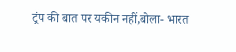ट्रंप की बात पर यकीन नहीं,बोला- भारत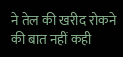ने तेल की खरीद रोकने की बात नहीं कही